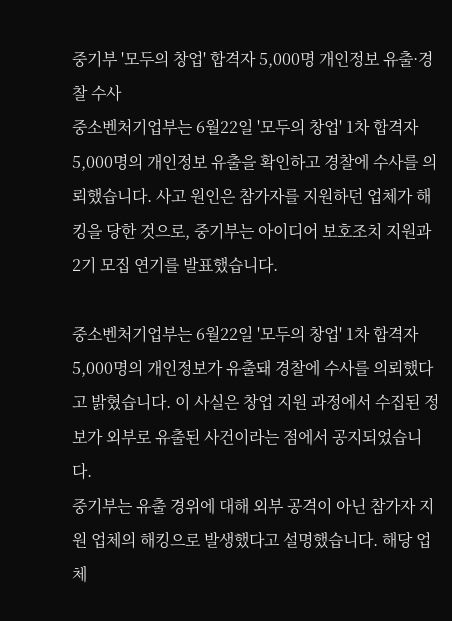중기부 '모두의 창업' 합격자 5,000명 개인정보 유출·경찰 수사
중소벤처기업부는 6월22일 '모두의 창업' 1차 합격자 5,000명의 개인정보 유출을 확인하고 경찰에 수사를 의뢰했습니다. 사고 원인은 참가자를 지원하던 업체가 해킹을 당한 것으로, 중기부는 아이디어 보호조치 지원과 2기 모집 연기를 발표했습니다.

중소벤처기업부는 6월22일 '모두의 창업' 1차 합격자 5,000명의 개인정보가 유출돼 경찰에 수사를 의뢰했다고 밝혔습니다. 이 사실은 창업 지원 과정에서 수집된 정보가 외부로 유출된 사건이라는 점에서 공지되었습니다.
중기부는 유출 경위에 대해 외부 공격이 아닌 참가자 지원 업체의 해킹으로 발생했다고 설명했습니다. 해당 업체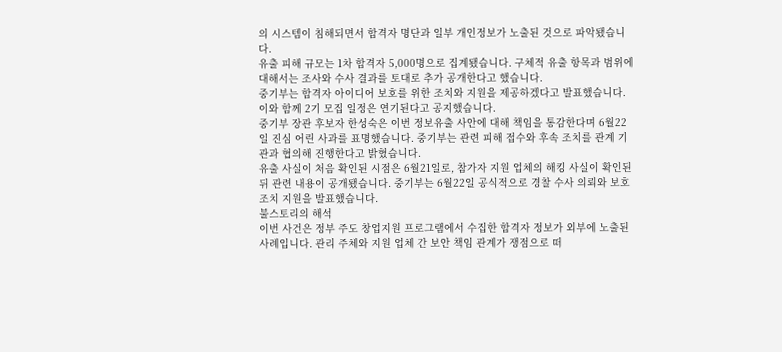의 시스템이 침해되면서 합격자 명단과 일부 개인정보가 노출된 것으로 파악됐습니다.
유출 피해 규모는 1차 합격자 5,000명으로 집계됐습니다. 구체적 유출 항목과 범위에 대해서는 조사와 수사 결과를 토대로 추가 공개한다고 했습니다.
중기부는 합격자 아이디어 보호를 위한 조치와 지원을 제공하겠다고 발표했습니다. 이와 함께 2기 모집 일정은 연기된다고 공지했습니다.
중기부 장관 후보자 한성숙은 이번 정보유출 사안에 대해 책임을 통감한다며 6월22일 진심 어린 사과를 표명했습니다. 중기부는 관련 피해 접수와 후속 조치를 관계 기관과 협의해 진행한다고 밝혔습니다.
유출 사실이 처음 확인된 시점은 6월21일로, 참가자 지원 업체의 해킹 사실이 확인된 뒤 관련 내용이 공개됐습니다. 중기부는 6월22일 공식적으로 경찰 수사 의뢰와 보호조치 지원을 발표했습니다.
불스토리의 해석
이번 사건은 정부 주도 창업지원 프로그램에서 수집한 합격자 정보가 외부에 노출된 사례입니다. 관리 주체와 지원 업체 간 보안 책임 관계가 쟁점으로 떠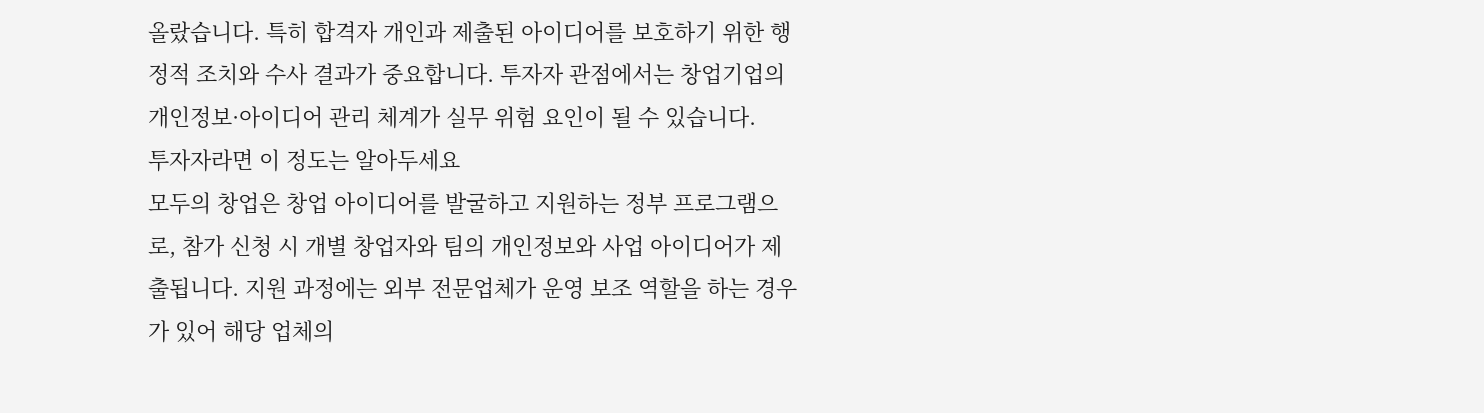올랐습니다. 특히 합격자 개인과 제출된 아이디어를 보호하기 위한 행정적 조치와 수사 결과가 중요합니다. 투자자 관점에서는 창업기업의 개인정보·아이디어 관리 체계가 실무 위험 요인이 될 수 있습니다.
투자자라면 이 정도는 알아두세요
모두의 창업은 창업 아이디어를 발굴하고 지원하는 정부 프로그램으로, 참가 신청 시 개별 창업자와 팀의 개인정보와 사업 아이디어가 제출됩니다. 지원 과정에는 외부 전문업체가 운영 보조 역할을 하는 경우가 있어 해당 업체의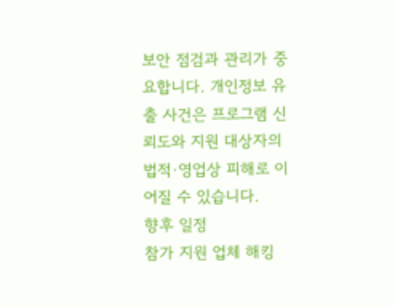보안 점검과 관리가 중요합니다. 개인정보 유출 사건은 프로그램 신뢰도와 지원 대상자의 법적·영업상 피해로 이어질 수 있습니다.
향후 일정
참가 지원 업체 해킹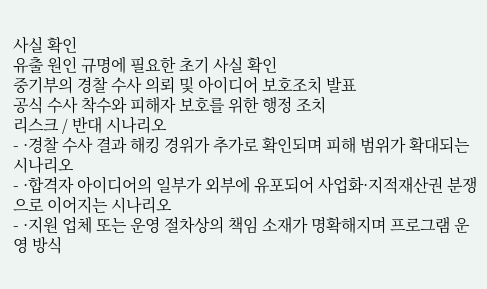사실 확인
유출 원인 규명에 필요한 초기 사실 확인
중기부의 경찰 수사 의뢰 및 아이디어 보호조치 발표
공식 수사 착수와 피해자 보호를 위한 행정 조치
리스크 / 반대 시나리오
- ·경찰 수사 결과 해킹 경위가 추가로 확인되며 피해 범위가 확대되는 시나리오
- ·합격자 아이디어의 일부가 외부에 유포되어 사업화·지적재산권 분쟁으로 이어지는 시나리오
- ·지원 업체 또는 운영 절차상의 책임 소재가 명확해지며 프로그램 운영 방식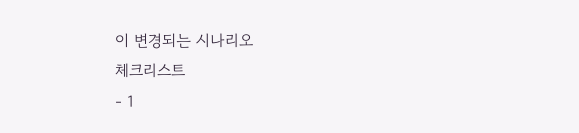이 변경되는 시나리오
체크리스트
- 1